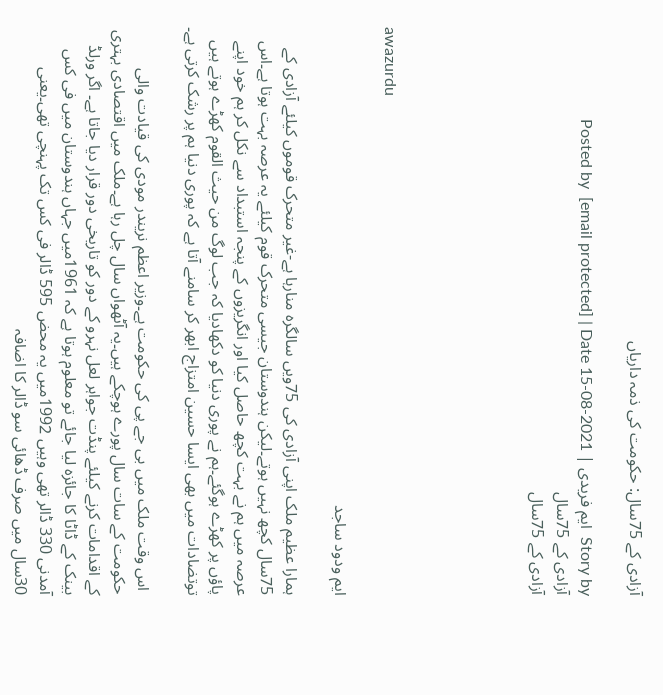آزادی کے 75سال: حکومت کی ذمہ داریاں

Story by  ایم فریدی | Posted by  [email protected] | Date 15-08-2021
آزادی کے 75سال
آزادی کے 75سال





awazurdu

ایم ودود ساجد

ہمارا عظیم ملک اپنی آزادی کی 75ویں سالگرہ منارہا ہے-غیر متحرک قوموں کیلئے آزادی کے 75سال کچھ نہیں ہوتے۔لیکن ہندوستان جیسی متحرک قوم کیلئے یہ عرصہ بہت ہوتا ہے۔اس عرصہ میں ہم نے بہت کچھ حاصل کیا اور انگریزوں کے پنجہ استبداد سے نکل کر ہم خود اپنے پاؤں پر کھڑے ہوگئے۔ہم نے پوری دنیا کو دکھادیا کہ جب لوگ من حیث القوم کھڑے ہوتے ہیں توتضادات میں بھی ایسا حسین امتزاج ابھر کر سامنے آتا ہے کہ پوری دنیا ہم پر رشک کرتی ہے۔

 اس وقت ملک میں بی جے پی کی حکومت ہے۔وزیر اعظم نریندر مودی کی قیادت والی حکومت کے سات سال پورے ہوچکے ہیں۔یہ آٹھواں سال چل رہا ہے۔ملک میں اقتصادی بہتری کے اقدامات کرنے کیلئے پنڈت جواہر لعل نہرو کے دور کو تاریخی دور قرار دیا جاتا ہے۔ اگر ورلڈ بینک کے ڈاٹا کا جائزہ لیا جائے تو معلوم ہوتا ہے کہ 1961میں جہاں ہندوستان میں فی کس آمدنی 330 ڈالر تھی وہیں 1992میں یہ محض 595 ڈالر فی کس تک پہنچی تھی۔یعنی 30سال میں صرف ڈھائی سو ڈالر کا اضافہ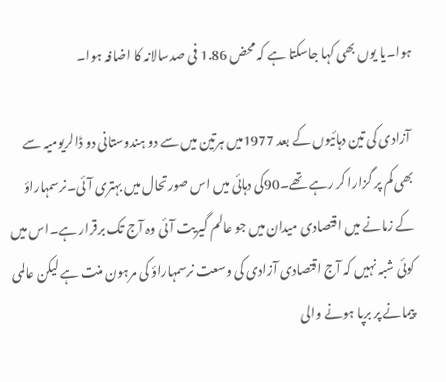ہوا۔یا یوں بھی کہا جاسکتا ہے کہ محض 1.86 فی صدسالانہ کا اضافہ ہوا۔

 آزادی کی تین دہائیوں کے بعد 1977میں ہرتین میں سے دو ہندوستانی دو ڈالریومیہ سے بھی کم پر گزارا کر رہے تھے۔90کی دہائی میں اس صورتحال میں بہتری آئی۔نرسمہاراؤ کے زمانے میں اقتصادی میدان میں جو عالم گیریت آئی وہ آج تک برقرار ہے۔اس میں کوئی شبہ نہیں کہ آج اقتصادی آزادی کی وسعت نرسمہاراؤ کی مرہون منت ہے لیکن عالمی پیمانے پر برپا ہونے والی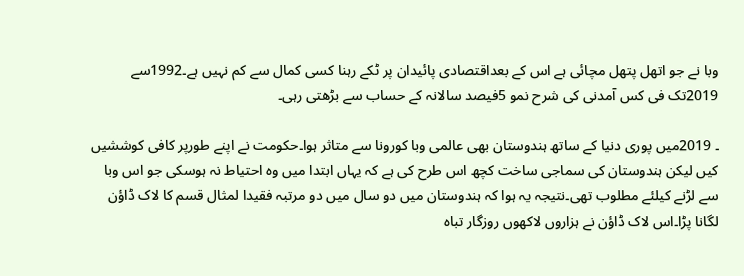وبا نے جو اتھل پتھل مچائی ہے اس کے بعداقتصادی پائیدان پر ٹکے رہنا کسی کمال سے کم نہیں ہے۔1992سے 2019تک فی کس آمدنی کی شرح نمو 5فیصد سالانہ کے حساب سے بڑھتی رہی۔

۔ 2019میں پوری دنیا کے ساتھ ہندوستان بھی عالمی وبا کورونا سے متاثر ہوا۔حکومت نے اپنے طورپر کافی کوششیں کیں لیکن ہندوستان کی سماجی ساخت کچھ اس طرح کی ہے کہ یہاں ابتدا میں وہ احتیاط نہ ہوسکی جو اس وبا سے لڑنے کیلئے مطلوب تھی۔نتیجہ یہ ہوا کہ ہندوستان میں دو سال میں دو مرتبہ فقیدا لمثال قسم کا لاک ڈاؤن لگانا پڑا۔اس لاک ڈاؤن نے ہزاروں لاکھوں روزگار تباہ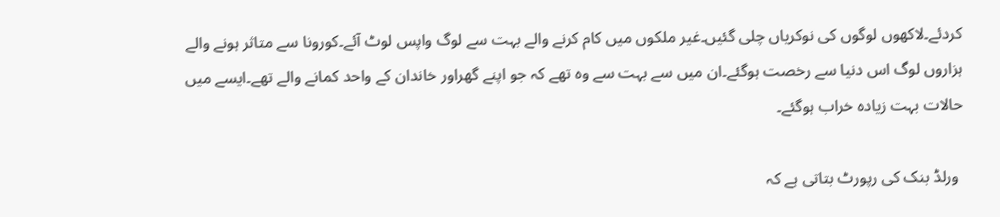کردئے۔لاکھوں لوگوں کی نوکریاں چلی گئیں۔غیر ملکوں میں کام کرنے والے بہت سے لوگ واپس لوٹ آئے۔کورونا سے متاثر ہونے والے ہزاروں لوگ اس دنیا سے رخصت ہوگئے۔ان میں سے بہت سے وہ تھے کہ جو اپنے گھراور خاندان کے واحد کمانے والے تھے۔ایسے میں حالات بہت زیادہ خراب ہوگئے۔

 ورلڈ بنک کی رپورٹ بتاتی ہے کہ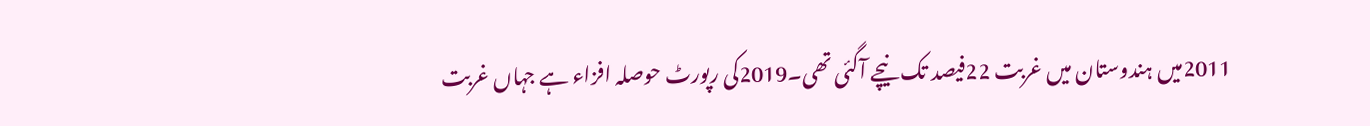2011میں ہندوستان میں غربت 22فیصد تک نیچے آگئی تھی۔2019کی رپورٹ حوصلہ افزاء ہے جہاں غربت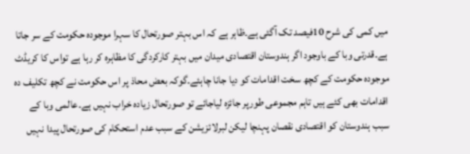میں کمی کی شرح 10فیصد تک آگئی ہے۔ظاہر ہے کہ اس بہتر صورتحال کا سہرا موجودہ حکومت کے سر جاتا ہے۔قدرتی وبا کے باوجود اگر ہندوستان اقتصادی میدان میں بہتر کارکردگی کا مظاہرہ کر رہا ہے تواس کا کریڈٹ موجودہ حکومت کے کچھ سخت اقدامات کو دیا جانا چاہئے۔گوکہ بعض محاذ پر اس حکومت نے کچھ تکلیف دہ اقدامات بھی کئے ہیں تاہم مجموعی طورپر جائزہ لیاجائے تو صورتحال زیادہ خراب نہیں ہے۔عالمی وبا کے سبب ہندوستان کو اقتصادی نقصان پہنچا لیکن لبرلائزیشن کے سبب عدم استحکام کی صورتحال پیدا نہیں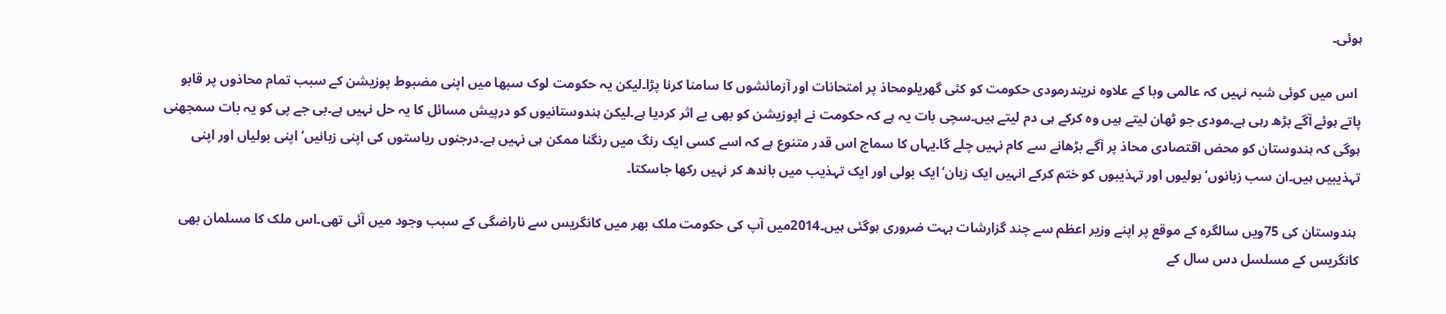ہوئی۔

 اس میں کوئی شبہ نہیں کہ عالمی وبا کے علاوہ نریندرمودی حکومت کو کئی گھریلومحاذ پر امتحانات اور آزمائشوں کا سامنا کرنا پڑا۔لیکن یہ حکومت لوک سبھا میں اپنی مضبوط پوزیشن کے سبب تمام محاذوں پر قابو پاتے ہوئے آگے بڑھ رہی ہے۔مودی جو ٹھان لیتے ہیں وہ کرکے ہی دم لیتے ہیں۔سچی بات یہ ہے کہ حکومت نے اپوزیشن کو بھی بے اثر کردیا ہے۔لیکن ہندوستانیوں کو درپیش مسائل کا یہ حل نہیں ہے۔بی جے پی کو یہ بات سمجھنی ہوگی کہ ہندوستان کو محض اقتصادی محاذ پر آگے بڑھانے سے کام نہیں چلے گا۔یہاں کا سماج اس قدر متنوع ہے کہ اسے کسی ایک رنگ میں رنگنا ممکن ہی نہیں ہے۔درجنوں ریاستوں کی اپنی زبانیں‘اپنی بولیاں اور اپنی تہذیبیں ہیں۔ان سب زبانوں‘بولیوں اور تہذیبوں کو ختم کرکے انہیں ایک زبان‘ایک بولی اور ایک تہذیب میں باندھ کر نہیں رکھا جاسکتا۔

 ہندوستان کی 75ویں سالگرہ کے موقع پر اپنے وزیر اعظم سے چند گزارشات بہت ضروری ہوگئی ہیں۔2014میں آپ کی حکومت ملک بھر میں کانگریس سے ناراضگی کے سبب وجود میں آئی تھی۔اس ملک کا مسلمان بھی کانگریس کے مسلسل دس سال کے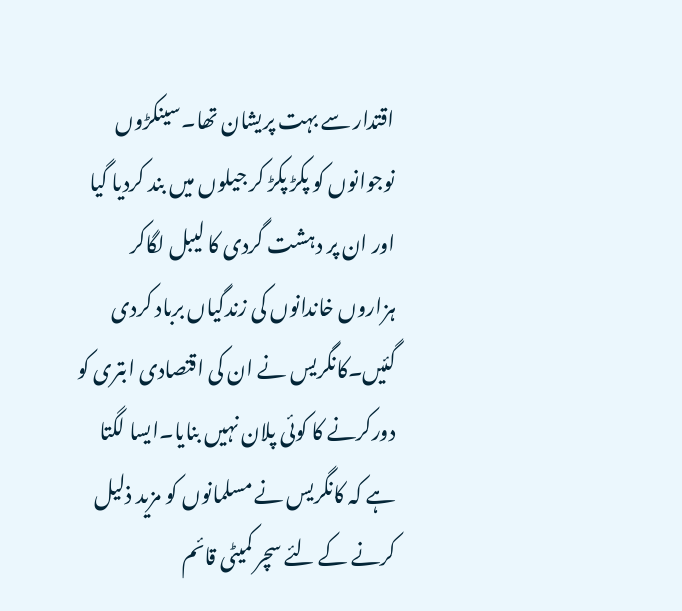اقتدار سے بہت پریشان تھا۔سینکڑوں نوجوانوں کو پکڑ پکڑ کر جیلوں میں بند کردیا گیا اور ان پر دہشت گردی کا لیبل لگاکر ہزاروں خاندانوں کی زندگیاں برباد کردی گئیں۔کانگریس نے ان کی اقتصادی ابتری کو دورکرنے کا کوئی پلان نہیں بنایا۔ایسا لگتا ہے کہ کانگریس نے مسلمانوں کو مزید ذلیل کرنے کے لئے سچر کمیٹی قائم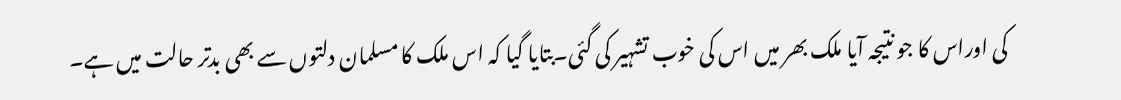کی اوراس کا جو نتیجہ آیا ملک بھر میں اس کی خوب تشہیر کی گئی۔بتایا گیا کہ اس ملک کا مسلمان دلتوں سے بھی بدتر حالت میں ہے۔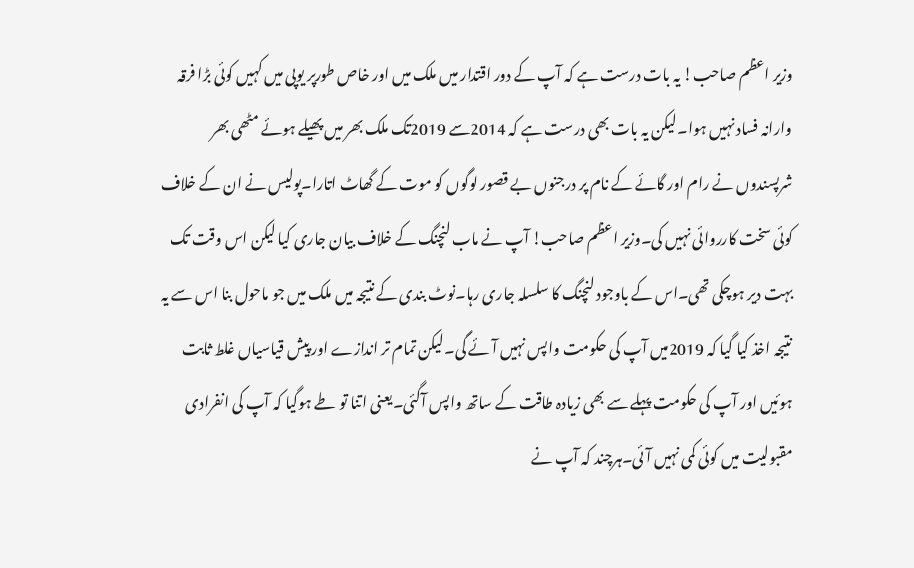وزیر اعظم صاحب! یہ بات درست ہے کہ آپ کے دور اقتدار میں ملک میں اور خاص طورپر یوپی میں کہیں کوئی بڑا فرقہ وارانہ فساد نہیں ہوا۔لیکن یہ بات بھی درست ہے کہ 2014سے 2019تک ملک بھر میں پھیلے ہوئے مٹھی بھر شرپسندوں نے رام اور گائے کے نام پر درجنوں بے قصور لوگوں کو موت کے گھاٹ اتارا۔پولیس نے ان کے خلاف کوئی سخت کارروائی نہیں کی۔وزیر اعظم صاحب! آپ نے ماب لنچنگ کے خلاف بیان جاری کیا لیکن اس وقت تک بہت دیر ہوچکی تھی۔اس کے باوجود لنچنگ کا سلسلہ جاری رہا۔نوٹ بندی کے نتیجہ میں ملک میں جو ماحول بنا اس سے یہ نتیجہ اخذ کیا گیا کہ 2019میں آپ کی حکومت واپس نہیں آئے گی۔لیکن تمام تر اندازے اور پیش قیاسیاں غلط ثابت ہوئیں اور آپ کی حکومت پہلے سے بھی زیادہ طاقت کے ساتھ واپس آگئی۔یعنی اتنا تو طے ہوگیا کہ آپ کی انفرادی مقبولیت میں کوئی کمی نہیں آئی۔ہرچند کہ آپ نے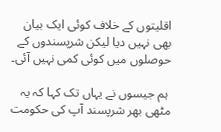اقلیتوں کے خلاف کوئی ایک بیان بھی نہیں دیا لیکن شرپسندوں کے حوصلوں میں کوئی کمی نہیں آئی۔

 ہم جیسوں نے یہاں تک کہا کہ یہ مٹھی بھر شرپسند آپ کی حکومت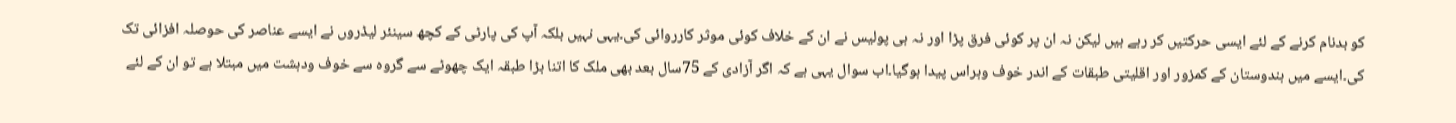کو بدنام کرنے کے لئے ایسی حرکتیں کر رہے ہیں لیکن نہ ان پر کوئی فرق پڑا اور نہ ہی پولیس نے ان کے خلاف کوئی موثر کارروائی کی۔یہی نہیں بلکہ آپ کی پارٹی کے کچھ سینئر لیڈروں نے ایسے عناصر کی حوصلہ افزائی تک کی۔ایسے میں ہندوستان کے کمزور اور اقلیتی طبقات کے اندر خوف وہراس پیدا ہوگیا۔اب سوال یہی ہے کہ اگر آزادی کے 75سال بعد بھی ملک کا اتنا بڑا طبقہ ایک چھوٹے سے گروہ سے خوف ودہشت میں مبتلا ہے تو ان کے لئے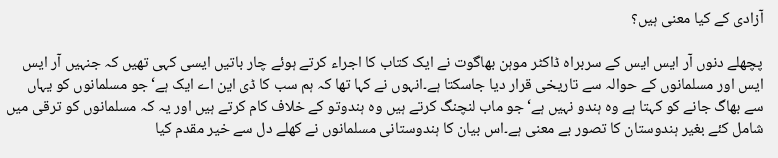آزادی کے کیا معنی ہیں؟

پچھلے دنوں آر ایس ایس کے سربراہ ڈاکٹر موہن بھاگوت نے ایک کتاب کا اجراء کرتے ہوئے چار باتیں ایسی کہی تھیں کہ جنہیں آر ایس ایس اور مسلمانوں کے حوالہ سے تاریخی قرار دیا جاسکتا ہے۔انہوں نے کہا تھا کہ ہم سب کا ڈی این اے ایک ہے‘جو مسلمانوں کو یہاں سے بھاگ جانے کو کہتا ہے وہ ہندو نہیں ہے‘جو ماب لنچنگ کرتے ہیں وہ ہندوتو کے خلاف کام کرتے ہیں اور یہ کہ مسلمانوں کو ترقی میں شامل کئے بغیر ہندوستان کا تصور بے معنی ہے۔اس بیان کا ہندوستانی مسلمانوں نے کھلے دل سے خیر مقدم کیا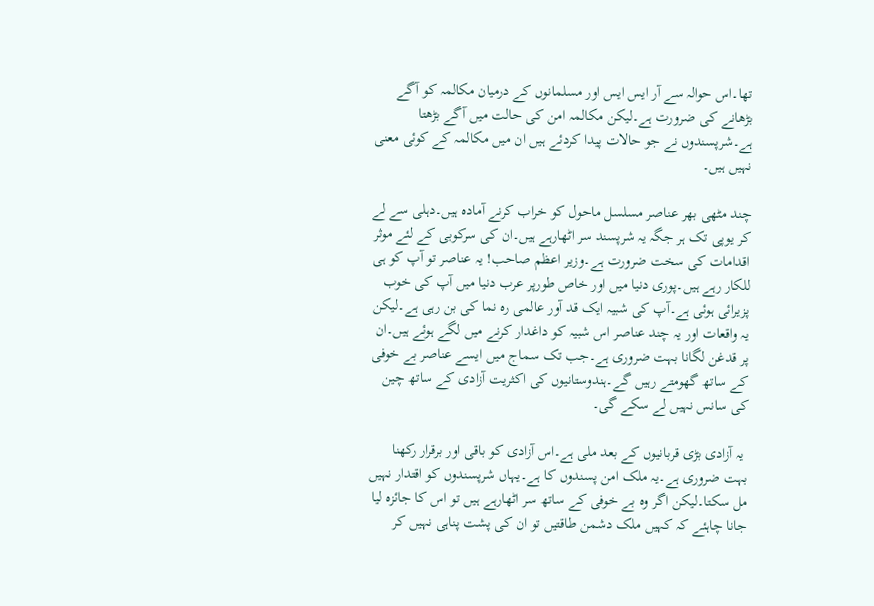تھا۔اس حوالہ سے آر ایس ایس اور مسلمانوں کے درمیان مکالمہ کو آگے بڑھانے کی ضرورت ہے۔لیکن مکالمہ امن کی حالت میں آگے بڑھتا ہے۔شرپسندوں نے جو حالات پیدا کردئے ہیں ان میں مکالمہ کے کوئی معنی نہیں ہیں۔

چند مٹھی بھر عناصر مسلسل ماحول کو خراب کرنے آمادہ ہیں۔دہلی سے لے کر یوپی تک ہر جگہ یہ شرپسند سر اٹھارہے ہیں۔ان کی سرکوبی کے لئے موثر اقدامات کی سخت ضرورت ہے۔وزیر اعظم صاحب! یہ عناصر تو آپ کو ہی للکار رہے ہیں۔پوری دنیا میں اور خاص طورپر عرب دنیا میں آپ کی خوب پزیرائی ہوئی ہے۔آپ کی شبیہ ایک قد آور عالمی رہ نما کی بن رہی ہے۔لیکن یہ واقعات اور یہ چند عناصر اس شبیہ کو داغدار کرنے میں لگے ہوئے ہیں۔ان پر قدغن لگانا بہت ضروری ہے۔جب تک سماج میں ایسے عناصر بے خوفی کے ساتھ گھومتے رہیں گے۔ہندوستانیوں کی اکثریت آزادی کے ساتھ چین کی سانس نہیں لے سکے گی۔

 یہ آزادی بڑی قربانیوں کے بعد ملی ہے۔اس آزادی کو باقی اور برقرار رکھنا بہت ضروری ہے۔یہ ملک امن پسندوں کا ہے۔یہاں شرپسندوں کو اقتدار نہیں مل سکتا۔لیکن اگر وہ بے خوفی کے ساتھ سر اٹھارہے ہیں تو اس کا جائزہ لیا جانا چاہئے کہ کہیں ملک دشمن طاقتیں تو ان کی پشت پناہی نہیں کر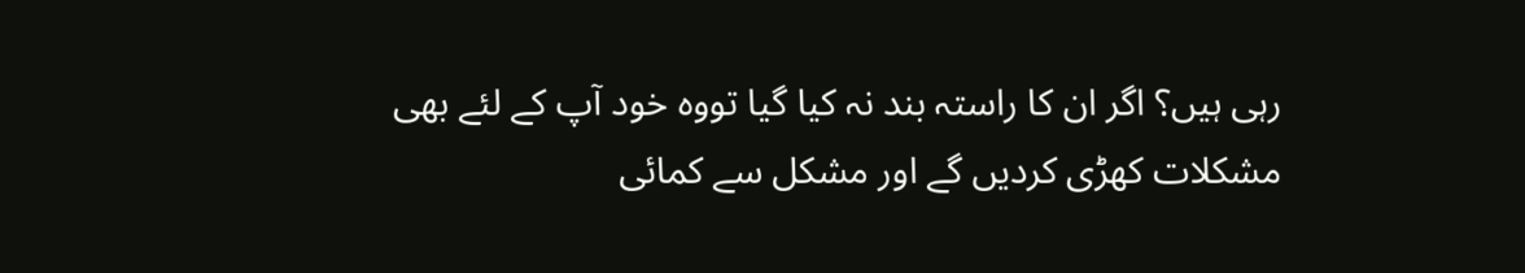رہی ہیں؟ اگر ان کا راستہ بند نہ کیا گیا تووہ خود آپ کے لئے بھی مشکلات کھڑی کردیں گے اور مشکل سے کمائی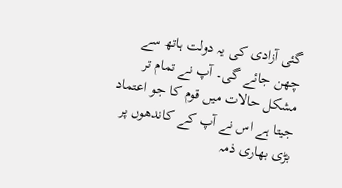گئی آزادی کی یہ دولت ہاتھ سے چھن جائے گی۔ آپ نے تمام تر مشکل حالات میں قوم کا جو اعتماد جیتا ہے اس نے آپ کے کاندھوں پر بڑی بھاری ذمہ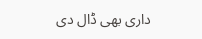داری بھی ڈال دی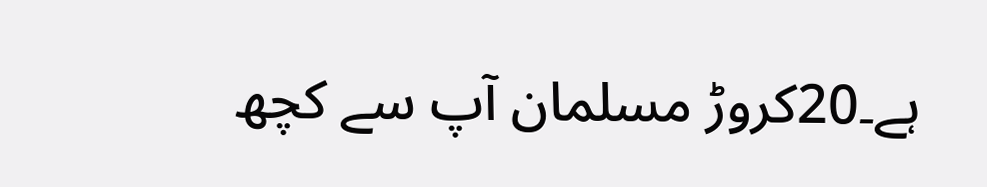ہے۔20کروڑ مسلمان آپ سے کچھ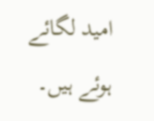امید لگائے ہوئے ہیں۔